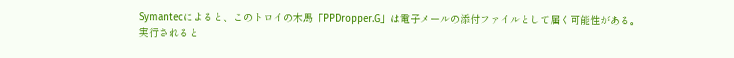Symantecによると、このトロイの木馬「PPDropper.G」は電子メールの添付ファイルとして届く可能性がある。
実行されると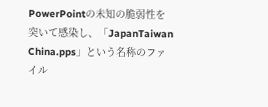PowerPointの未知の脆弱性を突いて感染し、「JapanTaiwan China.pps」という名称のファイル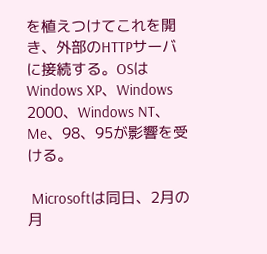を植えつけてこれを開き、外部のHTTPサーバに接続する。OSはWindows XP、Windows 2000、Windows NT、
Me、98、95が影響を受ける。

 Microsoftは同日、2月の月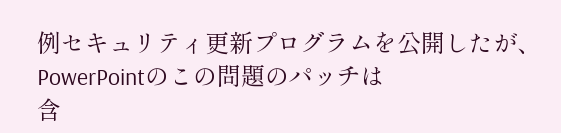例セキュリティ更新プログラムを公開したが、PowerPointのこの問題のパッチは
含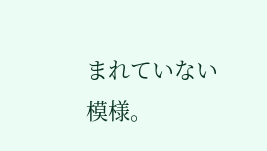まれていない模様。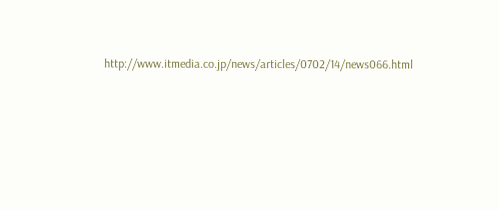http://www.itmedia.co.jp/news/articles/0702/14/news066.html